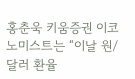홍춘욱 키움증권 이코노미스트는 “이날 원/달러 환율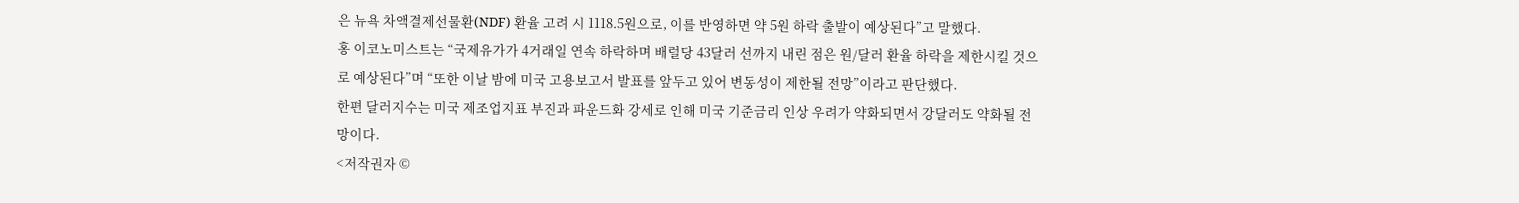은 뉴욕 차액결제선물환(NDF) 환율 고려 시 1118.5원으로, 이를 반영하면 약 5원 하락 출발이 예상된다”고 말했다.
홍 이코노미스트는 “국제유가가 4거래일 연속 하락하며 배럴당 43달러 선까지 내린 점은 원/달러 환율 하락을 제한시킬 것으로 예상된다”며 “또한 이날 밤에 미국 고용보고서 발표를 앞두고 있어 변동성이 제한될 전망”이라고 판단했다.
한편 달러지수는 미국 제조업지표 부진과 파운드화 강세로 인해 미국 기준금리 인상 우려가 약화되면서 강달러도 약화될 전망이다.
<저작권자 ©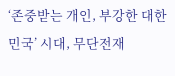‘존중받는 개인, 부강한 대한민국’ 시대, 무단전재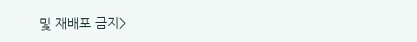및 재배포 금지>